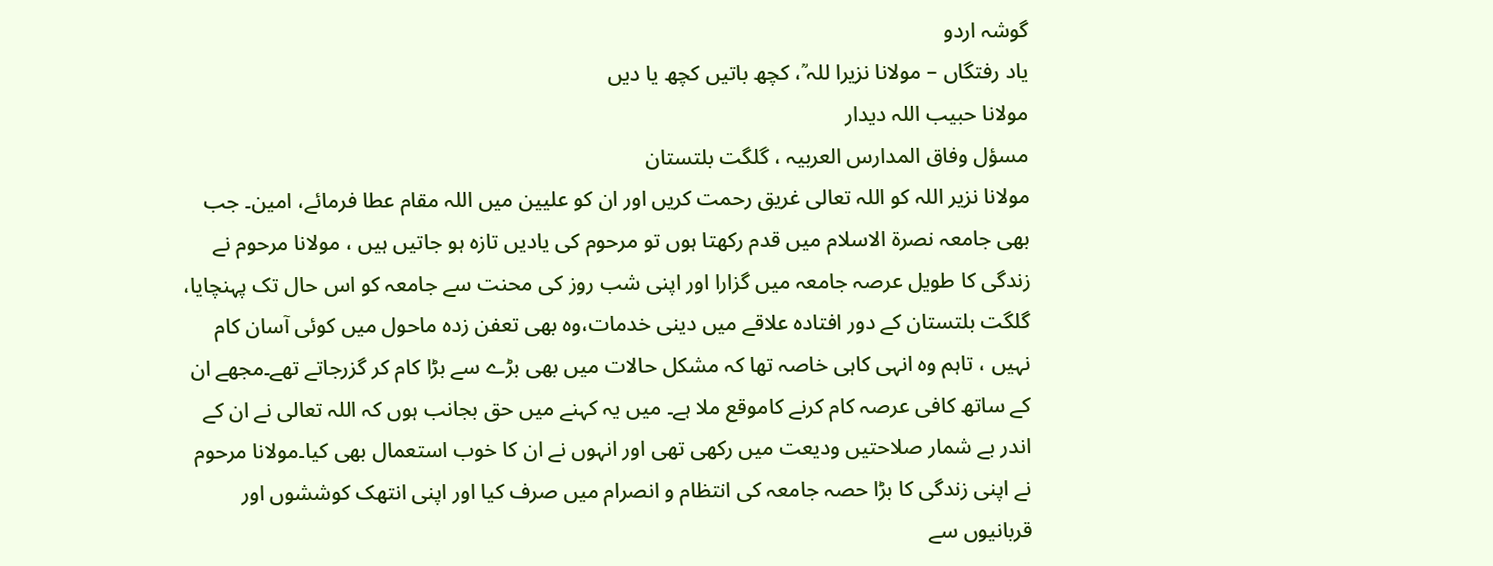گوشہ اردو
یاد رفتگاں – مولانا نزیرا للہ ؒ، کچھ باتیں کچھ یا دیں
مولانا حبیب اللہ دیدار
مسؤل وفاق المدارس العربیہ ، گلگت بلتستان
مولانا نزیر اللہ کو اللہ تعالی غریق رحمت کریں اور ان کو علیین میں اللہ مقام عطا فرمائے، امین۔ جب بھی جامعہ نصرة الاسلام میں قدم رکھتا ہوں تو مرحوم کی یادیں تازہ ہو جاتیں ہیں ، مولانا مرحوم نے زندگی کا طویل عرصہ جامعہ میں گزارا اور اپنی شب روز کی محنت سے جامعہ کو اس حال تک پہنچایا، گلگت بلتستان کے دور افتادہ علاقے میں دینی خدمات،وہ بھی تعفن زدہ ماحول میں کوئی آسان کام نہیں ، تاہم وہ انہی کاہی خاصہ تھا کہ مشکل حالات میں بھی بڑے سے بڑا کام کر گزرجاتے تھے۔مجھے ان کے ساتھ کافی عرصہ کام کرنے کاموقع ملا ہے۔ میں یہ کہنے میں حق بجانب ہوں کہ اللہ تعالی نے ان کے اندر بے شمار صلاحتیں ودیعت میں رکھی تھی اور انہوں نے ان کا خوب استعمال بھی کیا۔مولانا مرحوم نے اپنی زندگی کا بڑا حصہ جامعہ کی انتظام و انصرام میں صرف کیا اور اپنی انتھک کوششوں اور قربانیوں سے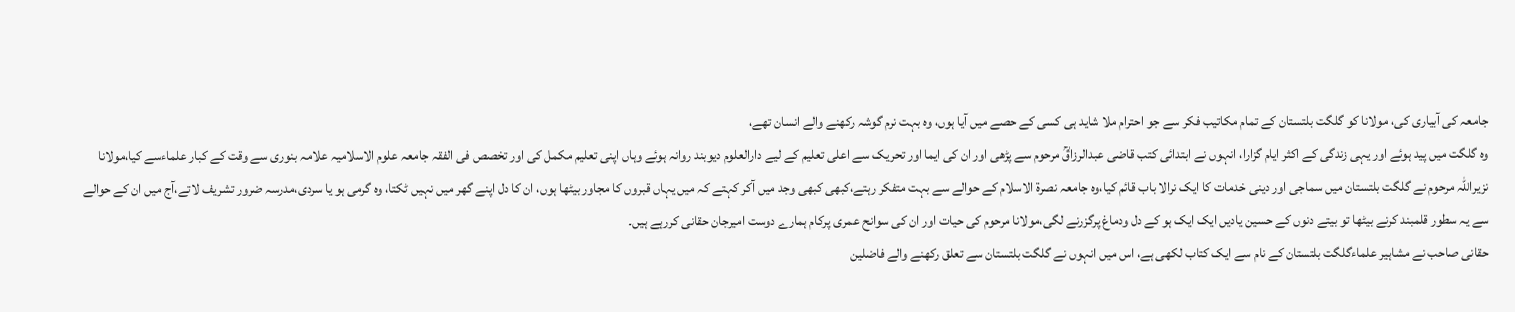جامعہ کی آبیاری کی، مولانا کو گلگت بلتستان کے تمام مکاتیب فکر سے جو احترام ملا شاید ہی کسی کے حصے میں آیا ہوں، وہ بہت نرم گوشہ رکھنے والے انسان تھے،
وہ گلگت میں پید ہوئے اور یہی زندگی کے اکثر ایام گزارا، انہوں نے ابتدائی کتب قاضی عبدالرزاقؒ مرحوم سے پڑھی اور ان کی ایما اور تحریک سے اعلی تعلیم کے لیے دارالعلوم دیوبند روانہ ہوئے وہاں اپنی تعلیم مکمل کی اور تخصص فی الفقہ جامعہ علوم الاسلامیہ علامہ بنوری سے وقت کے کبار علماءسے کیا،مولانا نزیراللہ مرحوم نے گلگت بلتستان میں سماجی اور دینی خدمات کا ایک نرالا باب قائم کیا،وہ جامعہ نصرة الاسلام کے حوالے سے بہت متفکر رہتے،کبھی کبھی وجد میں آکر کہتے کہ میں یہاں قبروں کا مجاور بیٹھا ہوں، ان کا دل اپنے گھر میں نہیں ٹکتا، وہ گرمی ہو یا سردی،مدرسہ ضرور تشریف لاتے،آج میں ان کے حوالے سے یہ سطور قلمبند کرنے بیٹھا تو بیتے دنوں کے حسین یادیں ایک ایک ہو کے دل ودماغ پرگزرنے لگی،مولانا مرحوم کی حیات اور ان کی سوانح عمری پرکام ہمارے دوست امیرجان حقانی کررہے ہیں۔
حقانی صاحب نے مشاہیر علماءگلگت بلتستان کے نام سے ایک کتاب لکھی ہے، اس میں انہوں نے گلگت بلتستان سے تعلق رکھنے والے فاضلین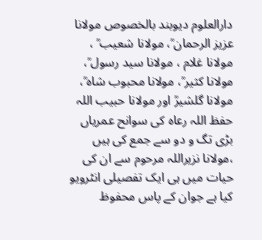دارالعلوم دیوبند بالخصوص مولانا عزیز الرحمان ؒ، مولانا شعیب ؒ ، مولانا غلام ، مولانا سید رسول ؒ، مولانا کثیر ؒ، مولانا محبوب شاہ ؒ، مولانا گلشیرؒ اور مولانا حبیب اللہ حفظ اللہ رعاہ کی سوانح عمریاں بڑی تگ و دو سے جمع کی ہیں ،مولانا نزیراللہ مرحوم سے ان کی حیات میں ہی ایک تفصیلی انٹرویو کیا ہے جوان کے پاس محفوظ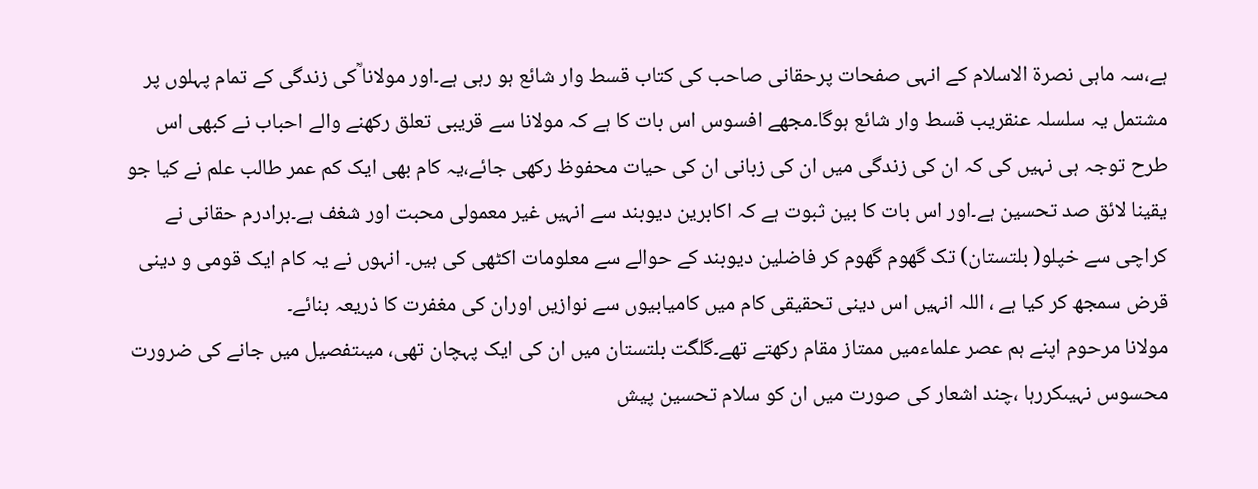ہے،سہ ماہی نصرة الاسلام کے انہی صفحات پرحقانی صاحب کی کتاب قسط وار شائع ہو رہی ہے۔اور مولانا ؒکی زندگی کے تمام پہلوں پر مشتمل یہ سلسلہ عنقریب قسط وار شائع ہوگا۔مجھے افسوس اس بات کا ہے کہ مولانا سے قریبی تعلق رکھنے والے احباب نے کبھی اس طرح توجہ ہی نہیں کی کہ ان کی زندگی میں ان کی زبانی ان کی حیات محفوظ رکھی جائے،یہ کام بھی ایک کم عمر طالب علم نے کیا جو یقینا لائق صد تحسین ہے۔اور اس بات کا بین ثبوت ہے کہ اکابرین دیوبند سے انہیں غیر معمولی محبت اور شغف ہے۔برادرم حقانی نے کراچی سے خپلو( بلتستان) تک گھوم گھوم کر فاضلین دیوبند کے حوالے سے معلومات اکٹھی کی ہیں۔ انہوں نے یہ کام ایک قومی و دینی قرض سمجھ کر کیا ہے ، اللہ انہیں اس دینی تحقیقی کام میں کامیابیوں سے نوازیں اوران کی مغفرت کا ذریعہ بنائے۔
مولانا مرحوم اپنے ہم عصر علماءمیں ممتاز مقام رکھتے تھے۔گلگت بلتستان میں ان کی ایک پہچان تھی، میںتفصیل میں جانے کی ضرورت محسوس نہیںکررہا ،چند اشعار کی صورت میں ان کو سلام تحسین پیش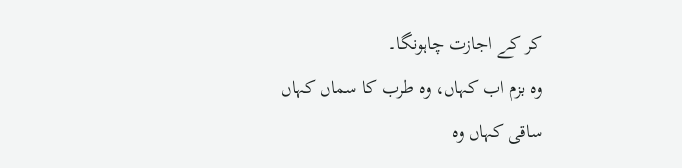کر کے اجازت چاہونگا۔
وہ بزم اب کہاں، وہ طرب کا سماں کہاں
ساقی کہاں وہ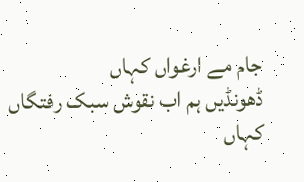جام مے ارغواں کہاں
ڈھونڈیں ہم اب نقوش سبک رفتگاں کہاں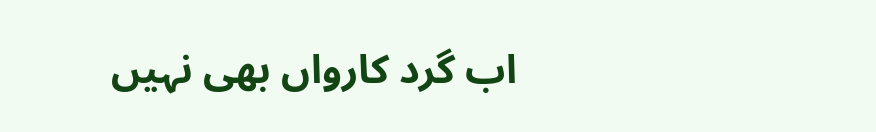اب گرد کارواں بھی نہیں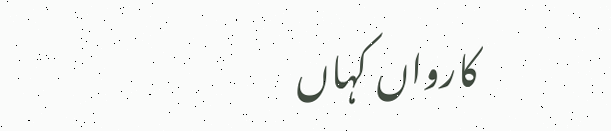کارواں کہاں